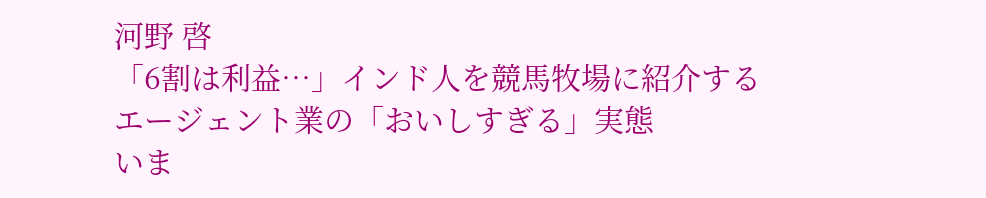河野 啓
「6割は利益…」インド人を競馬牧場に紹介するエージェント業の「おいしすぎる」実態
いま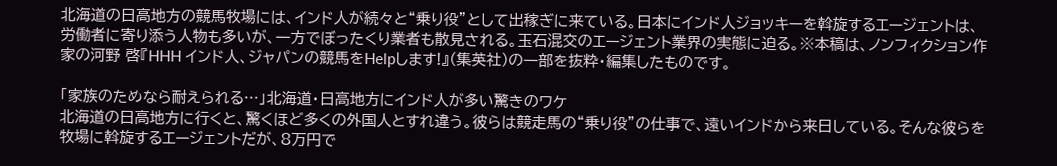北海道の日高地方の競馬牧場には、インド人が続々と“乗り役”として出稼ぎに来ている。日本にインド人ジョッキーを斡旋するエージェントは、労働者に寄り添う人物も多いが、一方でぼったくり業者も散見される。玉石混交のエージェント業界の実態に迫る。※本稿は、ノンフィクション作家の河野 啓『HHH インド人、ジャパンの競馬をHelpします!』(集英社)の一部を抜粋・編集したものです。

「家族のためなら耐えられる…」北海道・日高地方にインド人が多い驚きのワケ
北海道の日高地方に行くと、驚くほど多くの外国人とすれ違う。彼らは競走馬の“乗り役”の仕事で、遠いインドから来日している。そんな彼らを牧場に斡旋するエージェントだが、8万円で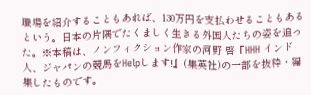職場を紹介することもあれば、130万円を支払わせることもあるという。日本の片隅でたくましく生きる外国人たちの姿を追った。※本稿は、ノンフィクション作家の河野 啓『HHH インド人、ジャパンの競馬をHelpします!』(集英社)の一部を抜粋・編集したものです。